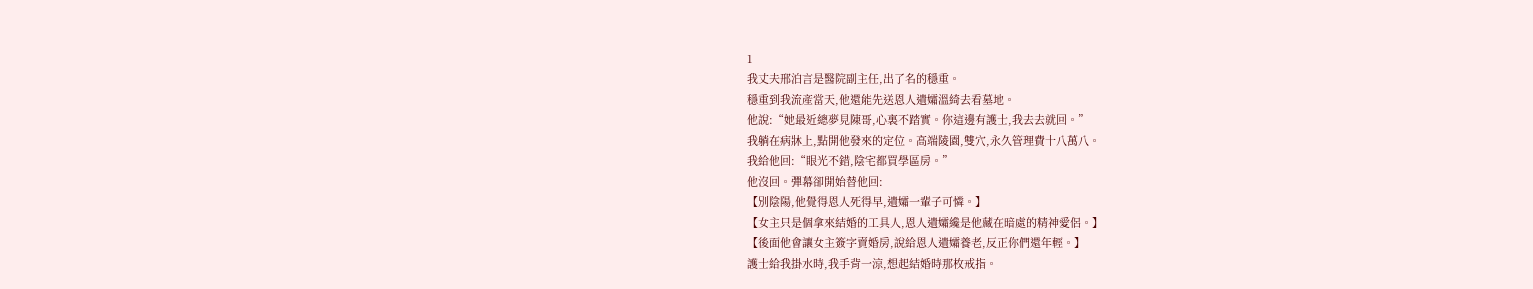1
我丈夫邢泊言是醫院副主任,出了名的穩重。
穩重到我流產當天,他還能先送恩人遺孀溫綺去看墓地。
他說:“她最近總夢見陳哥,心裏不踏實。你這邊有護士,我去去就回。”
我躺在病牀上,點開他發來的定位。高端陵園,雙穴,永久管理費十八萬八。
我給他回:“眼光不錯,陰宅都買學區房。”
他沒回。彈幕卻開始替他回:
【別陰陽,他覺得恩人死得早,遺孀一輩子可憐。】
【女主只是個拿來結婚的工具人,恩人遺孀纔是他藏在暗處的精神愛侶。】
【後面他會讓女主簽字賣婚房,說給恩人遺孀養老,反正你們還年輕。】
護士給我掛水時,我手背一涼,想起結婚時那枚戒指。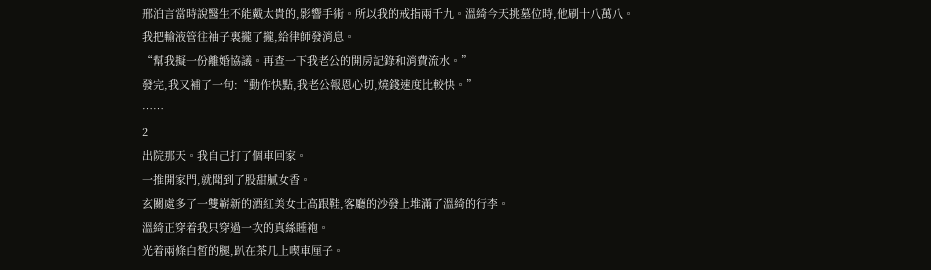邢泊言當時說醫生不能戴太貴的,影響手術。所以我的戒指兩千九。溫綺今天挑墓位時,他刷十八萬八。
我把輸液管往袖子裏攏了攏,給律師發消息。
“幫我擬一份離婚協議。再查一下我老公的開房記錄和消費流水。”
發完,我又補了一句:“動作快點,我老公報恩心切,燒錢速度比較快。”
……
2
出院那天。我自己打了個車回家。
一推開家門,就聞到了股甜膩女香。
玄關處多了一雙嶄新的酒紅美女士高跟鞋,客廳的沙發上堆滿了溫綺的行李。
溫綺正穿着我只穿過一次的真絲睡袍。
光着兩條白皙的腿,趴在茶几上喫車厘子。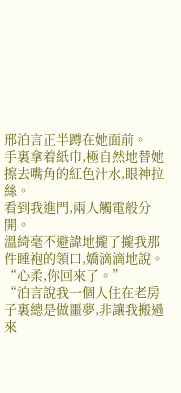邢泊言正半蹲在她面前。
手裏拿着紙巾,極自然地替她擦去嘴角的紅色汁水,眼神拉絲。
看到我進門,兩人觸電般分開。
溫綺毫不避諱地攏了攏我那件睡袍的領口,嬌滴滴地說。
“心柔,你回來了。”
“泊言說我一個人住在老房子裏總是做噩夢,非讓我搬過來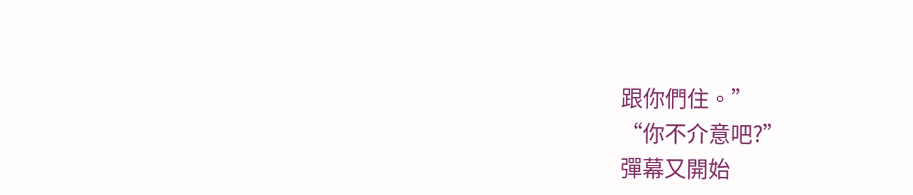跟你們住。”
“你不介意吧?”
彈幕又開始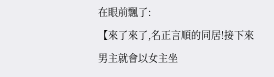在眼前飄了:
【來了來了,名正言順的同居!接下來男主就會以女主坐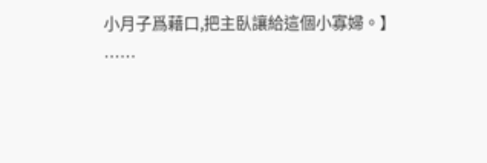小月子爲藉口,把主臥讓給這個小寡婦。】
……